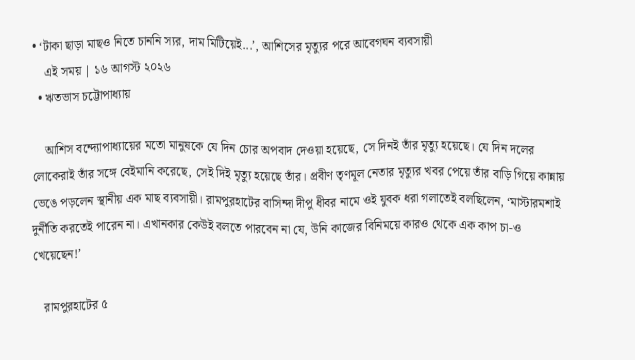• ‘টাকা ছাড়া মাছও নিতে চাননি স্যর, দাম মিটিয়েই...’, আশিসের মৃত্যুর পরে আবেগঘন ব্যবসায়ী
    এই সময় | ১৬ আগস্ট ২০২৬
  • ঋতভাস চট্টোপাধ্যায়

    আশিস বন্দ্যোপাধ্যায়ের মতো মানুষকে যে দিন চোর অপবাদ দেওয়া হয়েছে, সে দিনই তাঁর মৃত্যু হয়েছে। যে দিন দলের লোকেরাই তাঁর সঙ্গে বেইমানি করেছে, সেই দিই মৃত্যু হয়েছে তাঁর। প্রবীণ তৃণমূল নেতার মৃত্যুর খবর পেয়ে তাঁর বাড়ি গিয়ে কান্নায় ভেঙে পড়লেন স্থানীয় এক মাছ ব্যবসায়ী। রামপুরহাটের বাসিন্দা দীপু ধীবর নামে ওই যুবক ধরা গলাতেই বলছিলেন, ‘মাস্টারমশাই দুর্নীতি করতেই পারেন না। এখানকার কেউই বলতে পারবেন না যে, উনি কাজের বিনিময়ে কারও থেকে এক কাপ চা-ও খেয়েছেন!’

    রামপুরহাটের ৫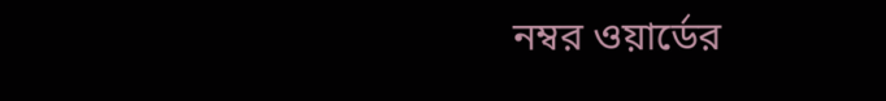নম্বর ওয়ার্ডের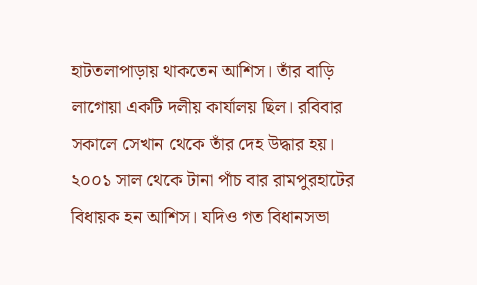হাটতলাপাড়ায় থাকতেন আশিস। তাঁর বাড়ি লাগোয়া একটি দলীয় কার্যালয় ছিল। রবিবার সকালে সেখান থেকে তাঁর দেহ উদ্ধার হয়। ২০০১ সাল থেকে টানা পাঁচ বার রামপুরহাটের বিধায়ক হন আশিস। যদিও গত বিধানসভা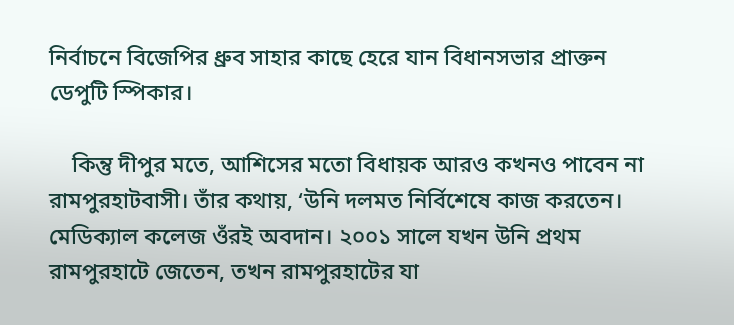নির্বাচনে বিজেপির ধ্রুব সাহার কাছে হেরে যান বিধানসভার প্রাক্তন ডেপুটি স্পিকার।

    কিন্তু দীপুর মতে, আশিসের মতো বিধায়ক আরও কখনও পাবেন না রামপুরহাটবাসী। তাঁর কথায়, ‘উনি দলমত নির্বিশেষে কাজ করতেন। মেডিক্যাল কলেজ ওঁরই অবদান। ২০০১ সালে যখন উনি প্রথম রামপুরহাটে জেতেন, তখন রামপুরহাটের যা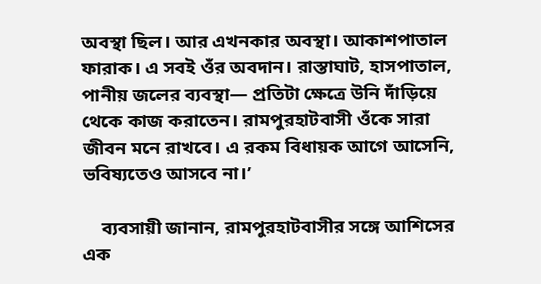অবস্থা ছিল। আর এখনকার অবস্থা। আকাশপাতাল ফারাক। এ সবই ওঁর অবদান। রাস্তাঘাট, হাসপাতাল, পানীয় জলের ব্যবস্থা— প্রতিটা ক্ষেত্রে উনি দাঁড়িয়ে থেকে কাজ করাতেন। রামপুরহাটবাসী ওঁকে সারা জীবন মনে রাখবে। এ রকম বিধায়ক আগে আসেনি, ভবিষ্যতেও আসবে না।’

    ব্যবসায়ী জানান, রামপুরহাটবাসীর সঙ্গে আশিসের এক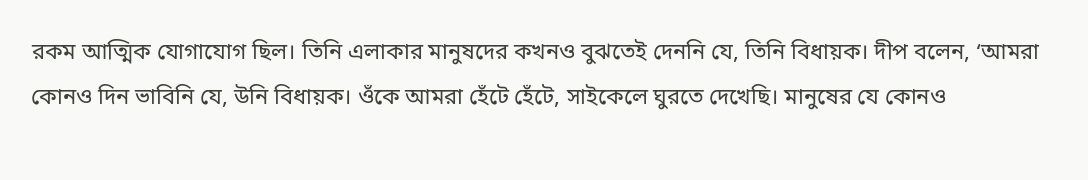রকম আত্মিক যোগাযোগ ছিল। তিনি এলাকার মানুষদের কখনও বুঝতেই দেননি যে, তিনি বিধায়ক। দীপ বলেন, ‘আমরা কোনও দিন ভাবিনি যে, উনি বিধায়ক। ওঁকে আমরা হেঁটে হেঁটে, সাইকেলে ঘুরতে দেখেছি। মানুষের যে কোনও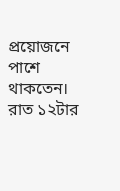প্রয়োজনে পাশে থাকতেন। রাত ১২টার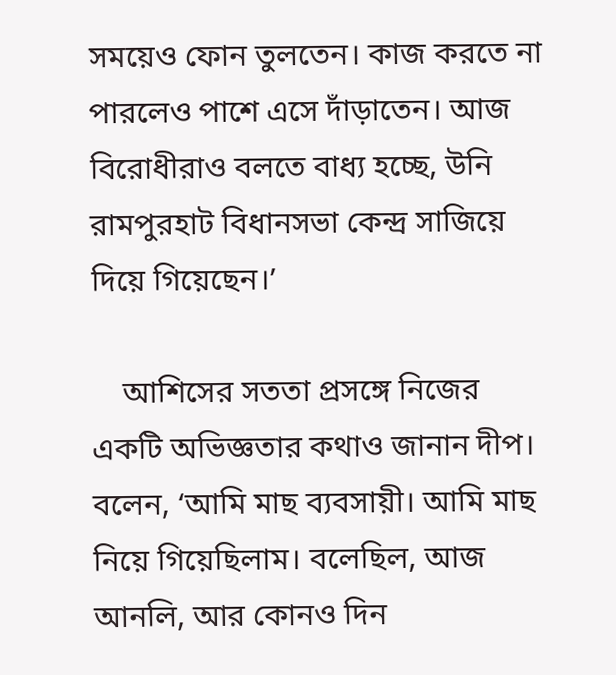সময়েও ফোন তুলতেন। কাজ করতে না পারলেও পাশে এসে দাঁড়াতেন। আজ বিরোধীরাও বলতে বাধ্য হচ্ছে, উনি রামপুরহাট বিধানসভা কেন্দ্র সাজিয়ে দিয়ে গিয়েছেন।’

    আশিসের সততা প্রসঙ্গে নিজের একটি অভিজ্ঞতার কথাও জানান দীপ। বলেন, ‘আমি মাছ ব্যবসায়ী। আমি মাছ নিয়ে গিয়েছিলাম। বলেছিল, আজ আনলি, আর কোনও দিন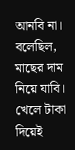আনবি না। বলেছিল, মাছের দাম নিয়ে যাবি। খেলে টাকা দিয়েই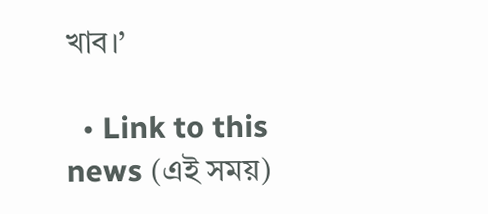খাব।’

  • Link to this news (এই সময়)